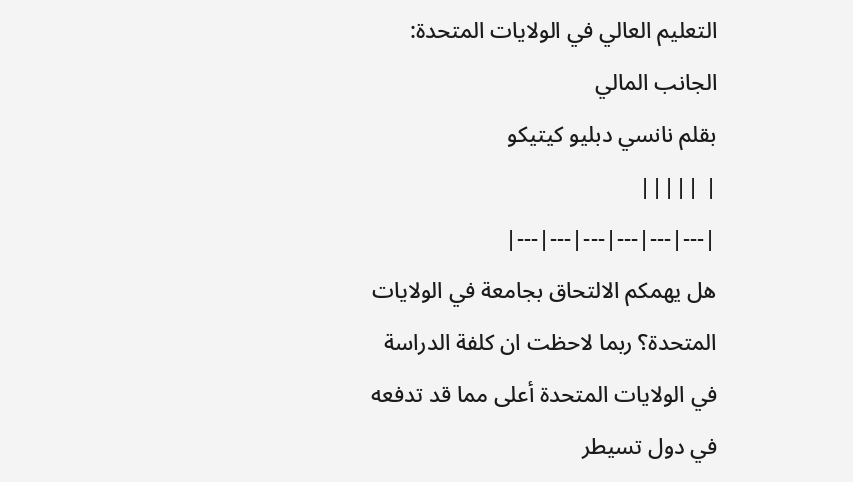التعليم العالي في الولايات المتحدة: الجانب المالي
بقلم نانسي دبليو كيتيكو
| |||||
|---|---|---|---|---|---|
هل يهمكم الالتحاق بجامعة في الولايات المتحدة؟ ربما لاحظت ان كلفة الدراسة في الولايات المتحدة أعلى مما قد تدفعه في دول تسيطر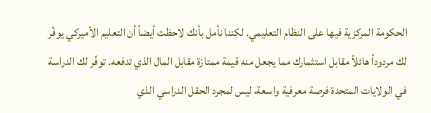الحكومة المركزية فيها على النظام التعليمي. لكننا نأمل بأنك لاحظت أيضاً أن التعليم الأميركي يوفّر لك مردوداً هائلاً مقابل استثمارك مما يجعل منه قيمة ممتازة مقابل المال الذي تدفعه. توفّر لك الدراسة في الولايات المتحدة فرصة معرفية واسعة، ليس لمجرد الحقل الدراسي الذي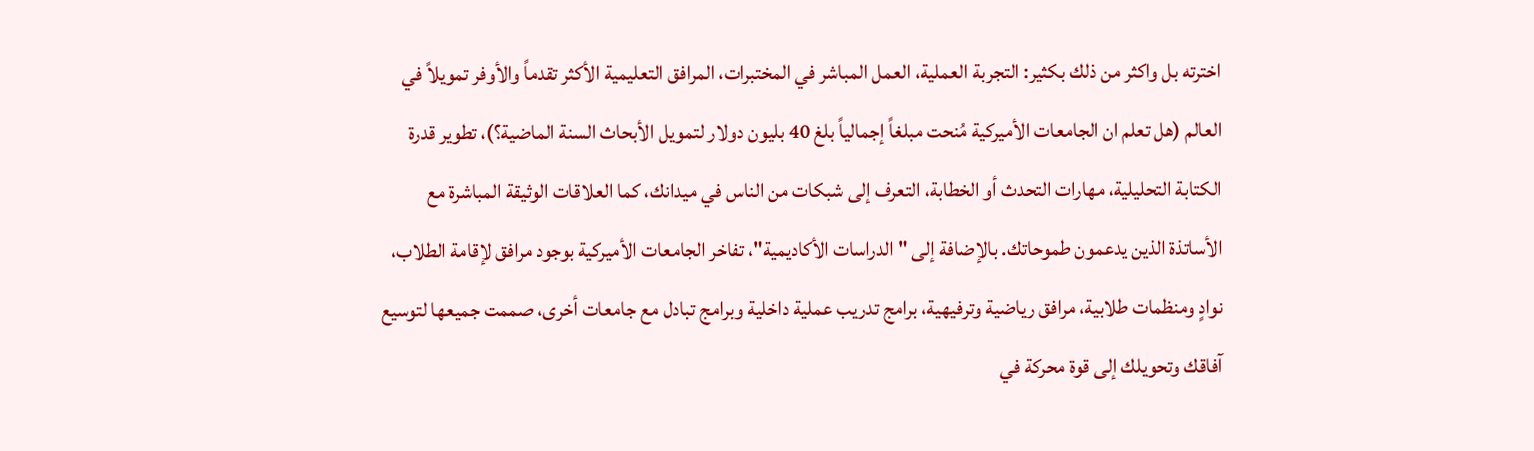اخترته بل واكثر من ذلك بكثير: التجربة العملية، العمل المباشر في المختبرات، المرافق التعليمية الأكثر تقدماً والأوفر تمويلاً في العالم (هل تعلم ان الجامعات الأميركية مُنحت مبلغاً إجمالياً بلغ 40 بليون دولار لتمويل الأبحاث السنة الماضية؟)، تطوير قدرة الكتابة التحليلية، مهارات التحدث أو الخطابة، التعرف إلى شبكات من الناس في ميدانك، كما العلاقات الوثيقة المباشرة مع الأساتذة الذين يدعمون طموحاتك. بالإضافة إلى "الدراسات الأكاديمية"، تفاخر الجامعات الأميركية بوجود مرافق لإقامة الطلاب، نوادٍ ومنظمات طلابية، مرافق رياضية وترفيهية، برامج تدريب عملية داخلية وبرامج تبادل مع جامعات أخرى، صممت جميعها لتوسيع آفاقك وتحويلك إلى قوة محركة في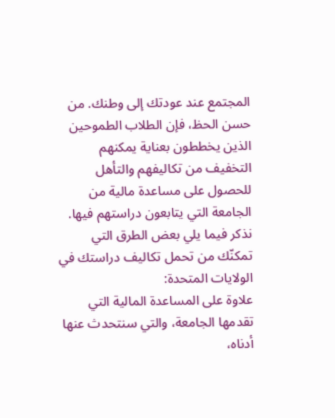المجتمع عند عودتك إلى وطنك. من حسن الحظ، فإن الطلاب الطموحين الذين يخططون بعناية يمكنهم التخفيف من تكاليفهم والتأهل للحصول على مساعدة مالية من الجامعة التي يتابعون دراستهم فيها. نذكر فيما يلي بعض الطرق التي تمكنّك من تحمل تكاليف دراستك في الولايات المتحدة:
علاوة على المساعدة المالية التي تقدمها الجامعة، والتي سنتحدث عنها أدناه،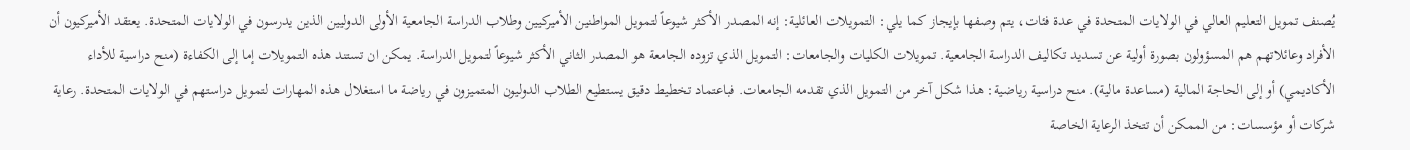يُصنف تمويل التعليم العالي في الولايات المتحدة في عدة فئات، يتم وصفها بإيجاز كما يلي: التمويلات العائلية: إنه المصدر الأكثر شيوعاً لتمويل المواطنين الأميركيين وطلاب الدراسة الجامعية الأولى الدوليين الذين يدرسون في الولايات المتحدة. يعتقد الأميركيون أن الأفراد وعائلاتهم هم المسؤولون بصورة أولية عن تسديد تكاليف الدراسة الجامعية. تمويلات الكليات والجامعات: التمويل الذي تزوده الجامعة هو المصدر الثاني الأكثر شيوعاً لتمويل الدراسة. يمكن ان تستند هذه التمويلات إما إلى الكفاءة (منح دراسية للأداء الأكاديمي) أو إلى الحاجة المالية (مساعدة مالية). منح دراسية رياضية: هذا شكل آخر من التمويل الذي تقدمه الجامعات. فباعتماد تخطيط دقيق يستطيع الطلاب الدوليون المتميزون في رياضة ما استغلال هذه المهارات لتمويل دراستهم في الولايات المتحدة. رعاية شركات أو مؤسسات: من الممكن أن تتخذ الرعاية الخاصة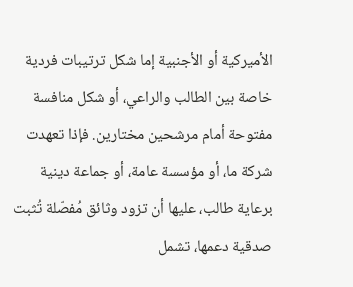الأميركية أو الأجنبية إما شكل ترتيبات فردية خاصة بين الطالب والراعي، أو شكل منافسة مفتوحة أمام مرشحين مختارين. فإذا تعهدت شركة ما، أو مؤسسة عامة، أو جماعة دينية برعاية طالب، عليها أن تزود وثائق مُفصّلة تُثبت صدقية دعمها، تشمل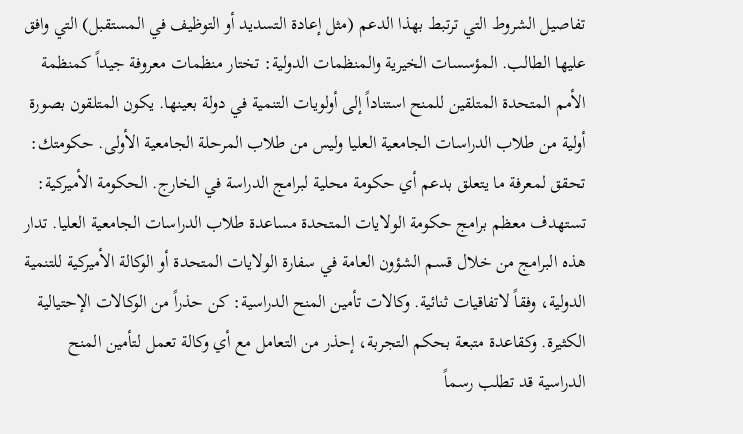تفاصيل الشروط التي ترتبط بهذا الدعم (مثل إعادة التسديد أو التوظيف في المستقبل) التي وافق عليها الطالب. المؤسسات الخيرية والمنظمات الدولية: تختار منظمات معروفة جيداً كمنظمة الأمم المتحدة المتلقين للمنح استناداً إلى أولويات التنمية في دولة بعينها. يكون المتلقون بصورة أولية من طلاب الدراسات الجامعية العليا وليس من طلاب المرحلة الجامعية الأولى. حكومتك: تحقق لمعرفة ما يتعلق بدعم أي حكومة محلية لبرامج الدراسة في الخارج. الحكومة الأميركية: تستهدف معظم برامج حكومة الولايات المتحدة مساعدة طلاب الدراسات الجامعية العليا. تدار هذه البرامج من خلال قسم الشؤون العامة في سفارة الولايات المتحدة أو الوكالة الأميركية للتنمية الدولية، وفقاً لاتفاقيات ثنائية. وكالات تأمين المنح الدراسية: كن حذراً من الوكالات الإحتيالية الكثيرة. وكقاعدة متبعة بحكم التجربة، إحذر من التعامل مع أي وكالة تعمل لتأمين المنح الدراسية قد تطلب رسماً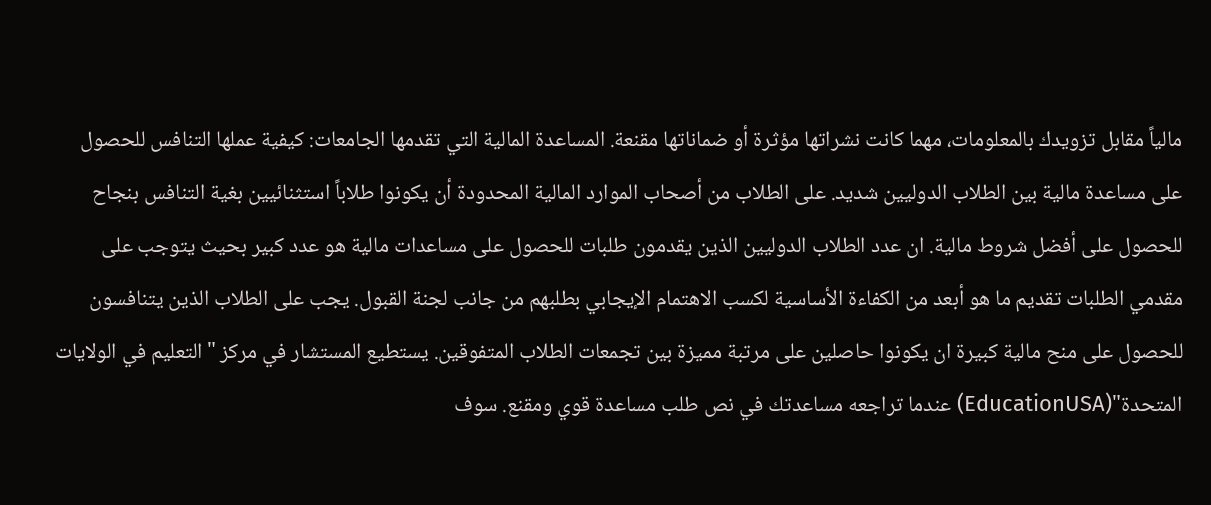مالياً مقابل تزويدك بالمعلومات، مهما كانت نشراتها مؤثرة أو ضماناتها مقنعة. المساعدة المالية التي تقدمها الجامعات: كيفية عملها التنافس للحصول على مساعدة مالية بين الطلاب الدوليين شديد. على الطلاب من أصحاب الموارد المالية المحدودة أن يكونوا طلاباً استثنائيين بغية التنافس بنجاح للحصول على أفضل شروط مالية. ان عدد الطلاب الدوليين الذين يقدمون طلبات للحصول على مساعدات مالية هو عدد كبير بحيث يتوجب على مقدمي الطلبات تقديم ما هو أبعد من الكفاءة الأساسية لكسب الاهتمام الإيجابي بطلبهم من جانب لجنة القبول. يجب على الطلاب الذين يتنافسون للحصول على منح مالية كبيرة ان يكونوا حاصلين على مرتبة مميزة بين تجمعات الطلاب المتفوقين. يستطيع المستشار في مركز "التعليم في الولايات المتحدة"(EducationUSA) عندما تراجعه مساعدتك في نص طلب مساعدة قوي ومقنع. سوف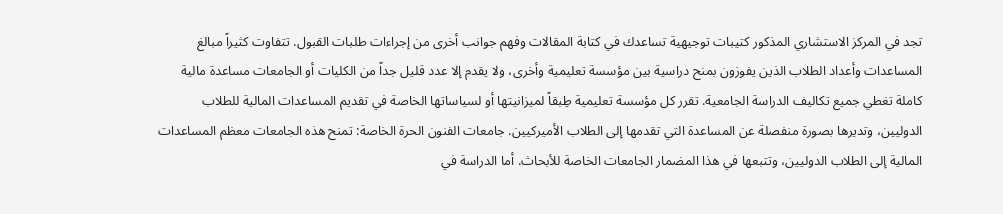تجد في المركز الاستشاري المذكور كتيبات توجيهية تساعدك في كتابة المقالات وفهم جوانب أخرى من إجراءات طلبات القبول. تتفاوت كثيراً مبالغ المساعدات وأعداد الطلاب الذين يفوزون بمنح دراسية بين مؤسسة تعليمية وأخرى، ولا يقدم إلا عدد قليل جداً من الكليات أو الجامعات مساعدة مالية كاملة تغطي جميع تكاليف الدراسة الجامعية. تقرر كل مؤسسة تعليمية طِبقاً لميزانيتها أو لسياساتها الخاصة في تقديم المساعدات المالية للطلاب الدوليين، وتديرها بصورة منفصلة عن المساعدة التي تقدمها إلى الطلاب الأميركيين. جامعات الفنون الحرة الخاصة: تمنح هذه الجامعات معظم المساعدات المالية إلى الطلاب الدوليين، وتتبعها في هذا المضمار الجامعات الخاصة للأبحاث. أما الدراسة في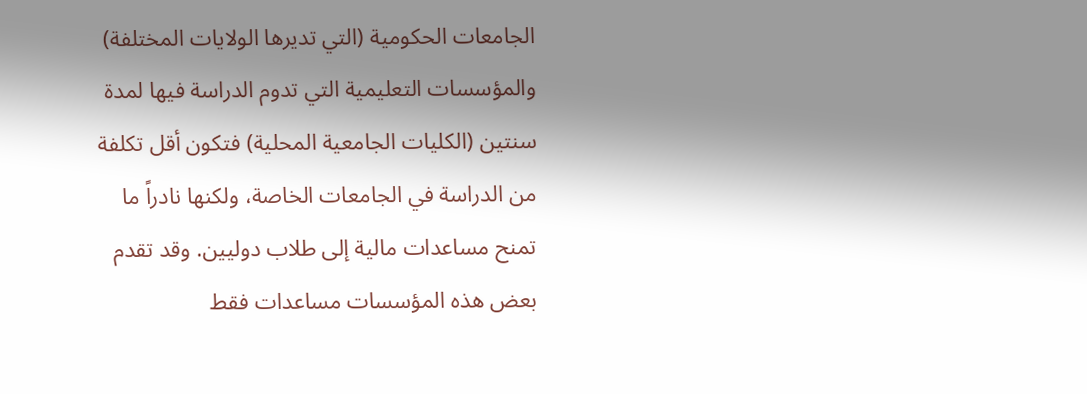الجامعات الحكومية (التي تديرها الولايات المختلفة) والمؤسسات التعليمية التي تدوم الدراسة فيها لمدة سنتين (الكليات الجامعية المحلية) فتكون أقل تكلفة من الدراسة في الجامعات الخاصة، ولكنها نادراً ما تمنح مساعدات مالية إلى طلاب دوليين. وقد تقدم بعض هذه المؤسسات مساعدات فقط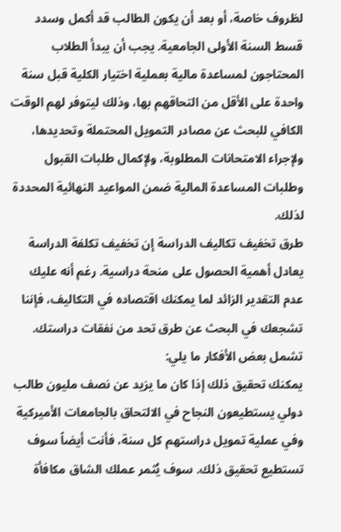لظروف خاصة، أو بعد أن يكون الطالب قد أكمل وسدد قسط السنة الأولى الجامعية. يجب أن يبدأ الطلاب المحتاجون لمساعدة مالية بعملية اختيار الكلية قبل سنة واحدة على الأقل من التحاقهم بها، وذلك ليتوفر لهم الوقت الكافي للبحث عن مصادر التمويل المحتملة وتحديدها، ولإجراء الامتحانات المطلوبة، ولإكمال طلبات القبول وطلبات المساعدة المالية ضمن المواعيد النهائية المحددة لذلك.
طرق تخفيف تكاليف الدراسة إن تخفيف تكلفة الدراسة يعادل أهمية الحصول على منحة دراسية. رغم أنه عليك عدم التقدير الزائد لما يمكنك اقتصاده في التكاليف، فإننا تشجعك في البحث عن طرق تحد من نفقات دراستك. تشمل بعض الأفكار ما يلي:
يمكنك تحقيق ذلك إذا كان ما يزيد عن نصف مليون طالب دولي يستطيعون النجاح في الالتحاق بالجامعات الأميركية وفي عملية تمويل دراستهم كل سنة، فأنت أيضاً سوف تستطيع تحقيق ذلك. سوف يُثمر عملك الشاق مكافأة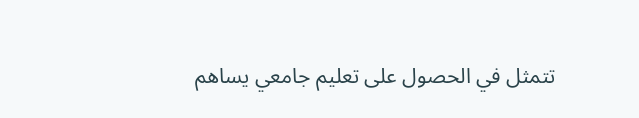تتمثل في الحصول على تعليم جامعي يساهم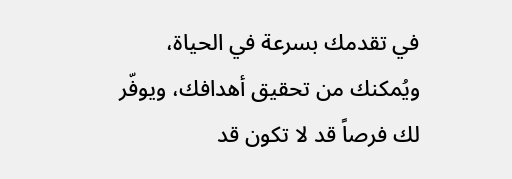في تقدمك بسرعة في الحياة، ويُمكنك من تحقيق أهدافك، ويوفّر لك فرصاً قد لا تكون قد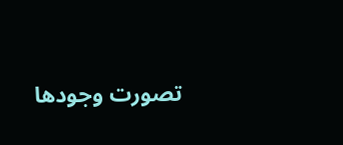تصورت وجودها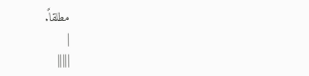مطلقاً.
|
|||||